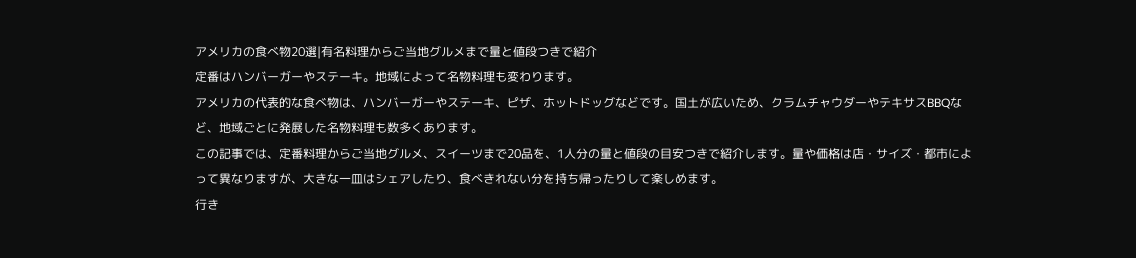アメリカの食べ物20選|有名料理からご当地グルメまで量と値段つきで紹介
定番はハンバーガーやステーキ。地域によって名物料理も変わります。
アメリカの代表的な食べ物は、ハンバーガーやステーキ、ピザ、ホットドッグなどです。国土が広いため、クラムチャウダーやテキサスBBQなど、地域ごとに発展した名物料理も数多くあります。
この記事では、定番料理からご当地グルメ、スイーツまで20品を、1人分の量と値段の目安つきで紹介します。量や価格は店・サイズ・都市によって異なりますが、大きな一皿はシェアしたり、食べきれない分を持ち帰ったりして楽しめます。
行き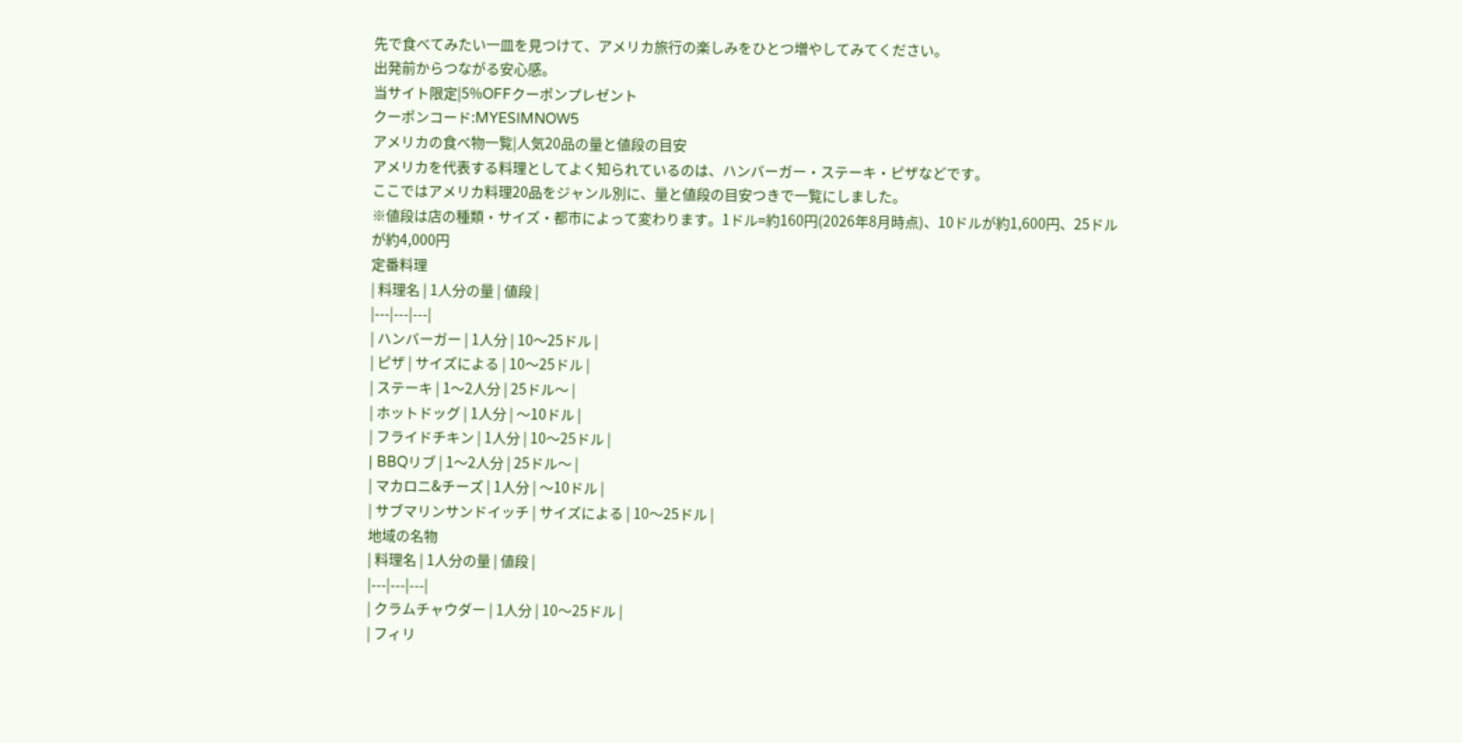先で食べてみたい一皿を見つけて、アメリカ旅行の楽しみをひとつ増やしてみてください。
出発前からつながる安心感。
当サイト限定|5%OFFクーポンプレゼント
クーポンコード:MYESIMNOW5
アメリカの食べ物一覧|人気20品の量と値段の目安
アメリカを代表する料理としてよく知られているのは、ハンバーガー・ステーキ・ピザなどです。
ここではアメリカ料理20品をジャンル別に、量と値段の目安つきで一覧にしました。
※値段は店の種類・サイズ・都市によって変わります。1ドル=約160円(2026年8月時点)、10ドルが約1,600円、25ドルが約4,000円
定番料理
| 料理名 | 1人分の量 | 値段 |
|---|---|---|
| ハンバーガー | 1人分 | 10〜25ドル |
| ピザ | サイズによる | 10〜25ドル |
| ステーキ | 1〜2人分 | 25ドル〜 |
| ホットドッグ | 1人分 | 〜10ドル |
| フライドチキン | 1人分 | 10〜25ドル |
| BBQリブ | 1〜2人分 | 25ドル〜 |
| マカロニ&チーズ | 1人分 | 〜10ドル |
| サブマリンサンドイッチ | サイズによる | 10〜25ドル |
地域の名物
| 料理名 | 1人分の量 | 値段 |
|---|---|---|
| クラムチャウダー | 1人分 | 10〜25ドル |
| フィリ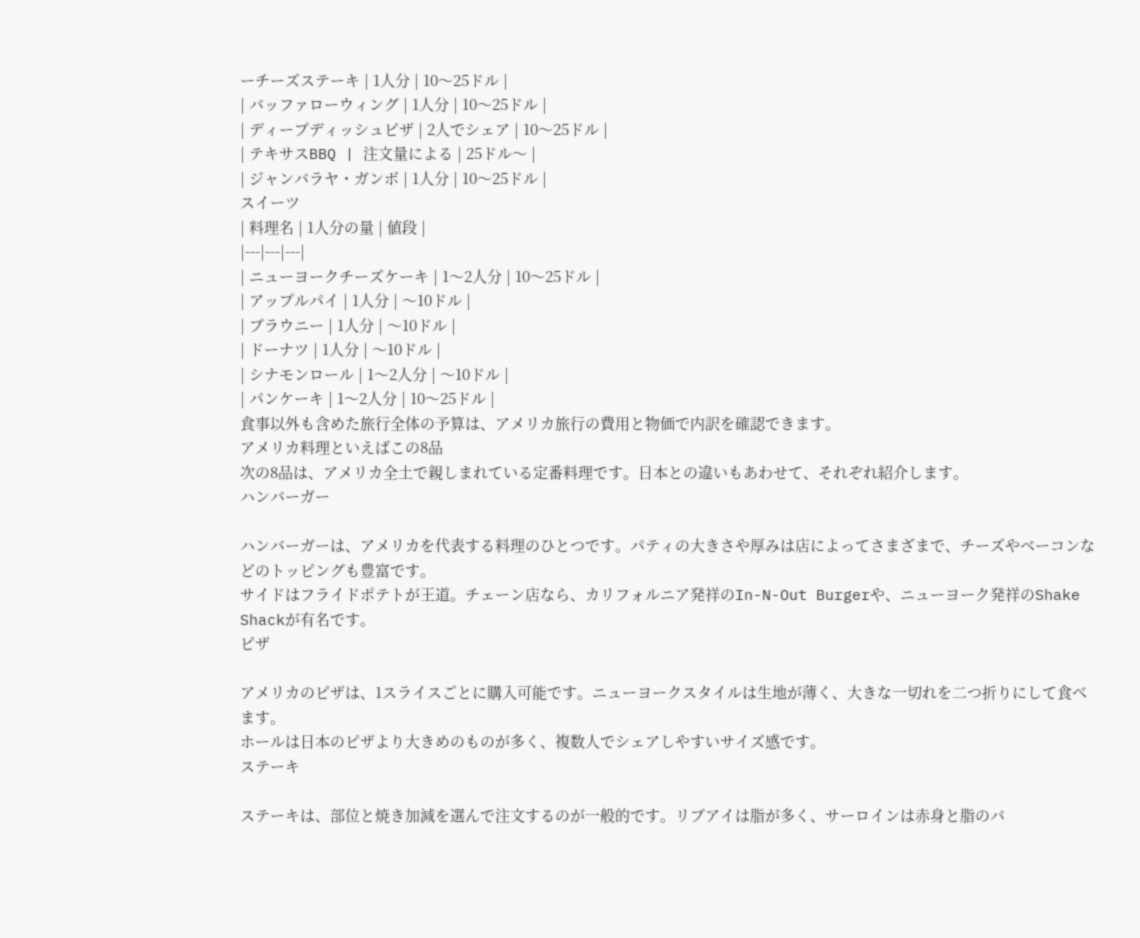ーチーズステーキ | 1人分 | 10〜25ドル |
| バッファローウィング | 1人分 | 10〜25ドル |
| ディープディッシュピザ | 2人でシェア | 10〜25ドル |
| テキサスBBQ | 注文量による | 25ドル〜 |
| ジャンバラヤ・ガンボ | 1人分 | 10〜25ドル |
スイーツ
| 料理名 | 1人分の量 | 値段 |
|---|---|---|
| ニューヨークチーズケーキ | 1〜2人分 | 10〜25ドル |
| アップルパイ | 1人分 | 〜10ドル |
| ブラウニー | 1人分 | 〜10ドル |
| ドーナツ | 1人分 | 〜10ドル |
| シナモンロール | 1〜2人分 | 〜10ドル |
| パンケーキ | 1〜2人分 | 10〜25ドル |
食事以外も含めた旅行全体の予算は、アメリカ旅行の費用と物価で内訳を確認できます。
アメリカ料理といえばこの8品
次の8品は、アメリカ全土で親しまれている定番料理です。日本との違いもあわせて、それぞれ紹介します。
ハンバーガー

ハンバーガーは、アメリカを代表する料理のひとつです。パティの大きさや厚みは店によってさまざまで、チーズやベーコンなどのトッピングも豊富です。
サイドはフライドポテトが王道。チェーン店なら、カリフォルニア発祥のIn-N-Out Burgerや、ニューヨーク発祥のShake Shackが有名です。
ピザ

アメリカのピザは、1スライスごとに購入可能です。ニューヨークスタイルは生地が薄く、大きな一切れを二つ折りにして食べます。
ホールは日本のピザより大きめのものが多く、複数人でシェアしやすいサイズ感です。
ステーキ

ステーキは、部位と焼き加減を選んで注文するのが一般的です。リブアイは脂が多く、サーロインは赤身と脂のバ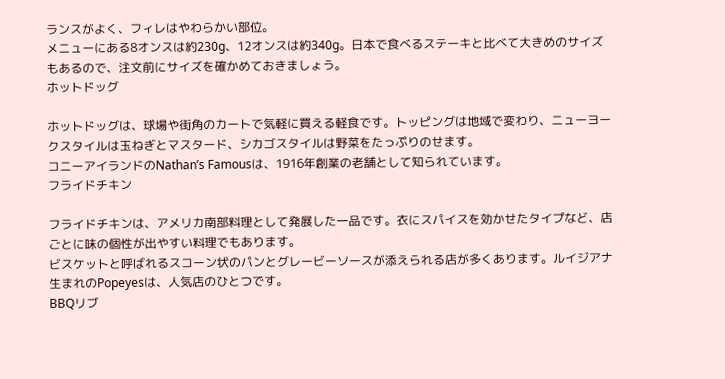ランスがよく、フィレはやわらかい部位。
メニューにある8オンスは約230g、12オンスは約340g。日本で食べるステーキと比べて大きめのサイズもあるので、注文前にサイズを確かめておきましょう。
ホットドッグ

ホットドッグは、球場や街角のカートで気軽に買える軽食です。トッピングは地域で変わり、ニューヨークスタイルは玉ねぎとマスタード、シカゴスタイルは野菜をたっぷりのせます。
コニーアイランドのNathan’s Famousは、1916年創業の老舗として知られています。
フライドチキン

フライドチキンは、アメリカ南部料理として発展した一品です。衣にスパイスを効かせたタイプなど、店ごとに味の個性が出やすい料理でもあります。
ビスケットと呼ばれるスコーン状のパンとグレービーソースが添えられる店が多くあります。ルイジアナ生まれのPopeyesは、人気店のひとつです。
BBQリブ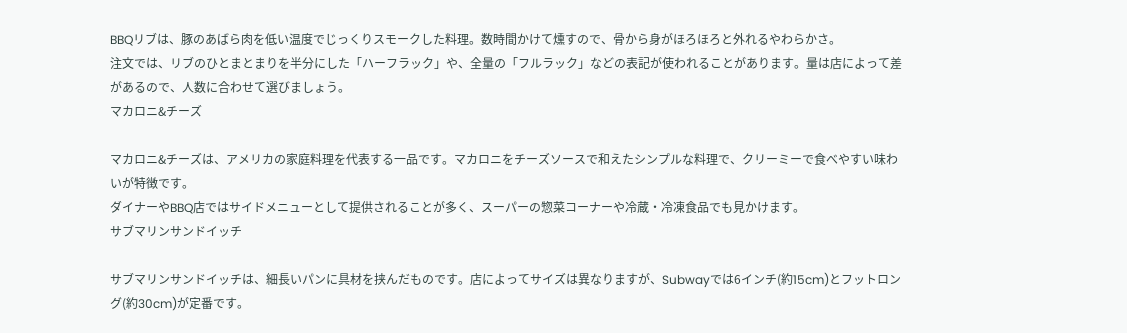BBQリブは、豚のあばら肉を低い温度でじっくりスモークした料理。数時間かけて燻すので、骨から身がほろほろと外れるやわらかさ。
注文では、リブのひとまとまりを半分にした「ハーフラック」や、全量の「フルラック」などの表記が使われることがあります。量は店によって差があるので、人数に合わせて選びましょう。
マカロニ&チーズ

マカロニ&チーズは、アメリカの家庭料理を代表する一品です。マカロニをチーズソースで和えたシンプルな料理で、クリーミーで食べやすい味わいが特徴です。
ダイナーやBBQ店ではサイドメニューとして提供されることが多く、スーパーの惣菜コーナーや冷蔵・冷凍食品でも見かけます。
サブマリンサンドイッチ

サブマリンサンドイッチは、細長いパンに具材を挟んだものです。店によってサイズは異なりますが、Subwayでは6インチ(約15cm)とフットロング(約30cm)が定番です。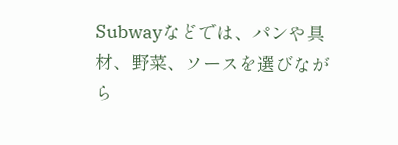Subwayなどでは、パンや具材、野菜、ソースを選びながら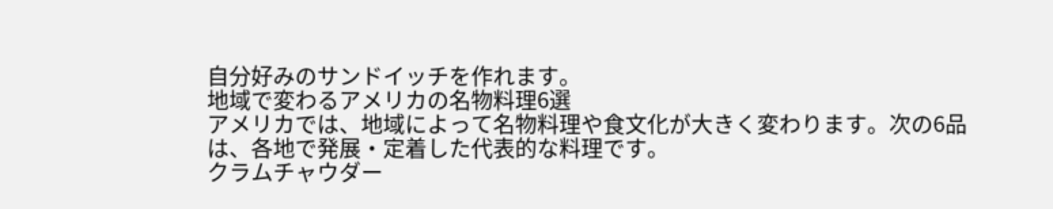自分好みのサンドイッチを作れます。
地域で変わるアメリカの名物料理6選
アメリカでは、地域によって名物料理や食文化が大きく変わります。次の6品は、各地で発展・定着した代表的な料理です。
クラムチャウダー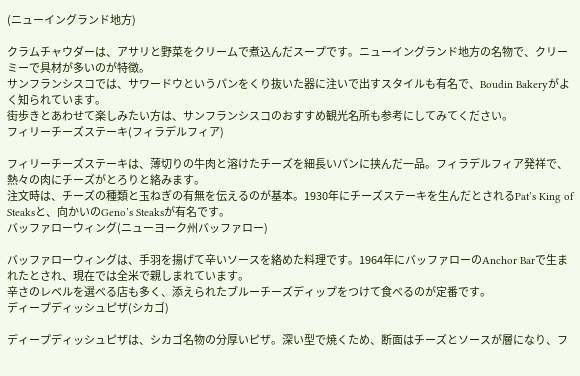(ニューイングランド地方)

クラムチャウダーは、アサリと野菜をクリームで煮込んだスープです。ニューイングランド地方の名物で、クリーミーで具材が多いのが特徴。
サンフランシスコでは、サワードウというパンをくり抜いた器に注いで出すスタイルも有名で、Boudin Bakeryがよく知られています。
街歩きとあわせて楽しみたい方は、サンフランシスコのおすすめ観光名所も参考にしてみてください。
フィリーチーズステーキ(フィラデルフィア)

フィリーチーズステーキは、薄切りの牛肉と溶けたチーズを細長いパンに挟んだ一品。フィラデルフィア発祥で、熱々の肉にチーズがとろりと絡みます。
注文時は、チーズの種類と玉ねぎの有無を伝えるのが基本。1930年にチーズステーキを生んだとされるPat’s King of Steaksと、向かいのGeno’s Steaksが有名です。
バッファローウィング(ニューヨーク州バッファロー)

バッファローウィングは、手羽を揚げて辛いソースを絡めた料理です。1964年にバッファローのAnchor Barで生まれたとされ、現在では全米で親しまれています。
辛さのレベルを選べる店も多く、添えられたブルーチーズディップをつけて食べるのが定番です。
ディープディッシュピザ(シカゴ)

ディープディッシュピザは、シカゴ名物の分厚いピザ。深い型で焼くため、断面はチーズとソースが層になり、フ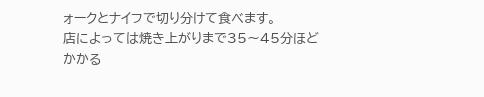ォークとナイフで切り分けて食べます。
店によっては焼き上がりまで35〜45分ほどかかる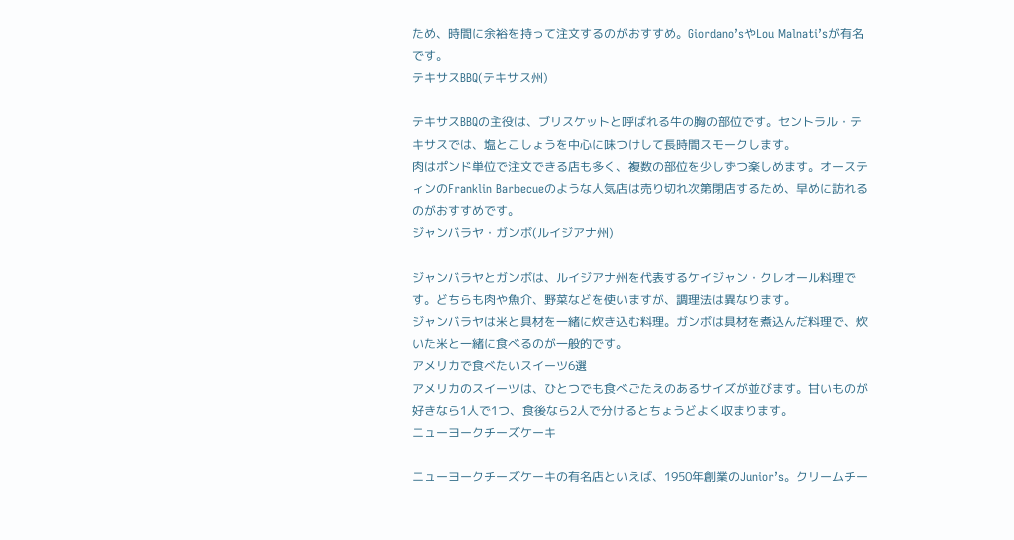ため、時間に余裕を持って注文するのがおすすめ。Giordano’sやLou Malnati’sが有名です。
テキサスBBQ(テキサス州)

テキサスBBQの主役は、ブリスケットと呼ばれる牛の胸の部位です。セントラル・テキサスでは、塩とこしょうを中心に味つけして長時間スモークします。
肉はポンド単位で注文できる店も多く、複数の部位を少しずつ楽しめます。オースティンのFranklin Barbecueのような人気店は売り切れ次第閉店するため、早めに訪れるのがおすすめです。
ジャンバラヤ・ガンボ(ルイジアナ州)

ジャンバラヤとガンボは、ルイジアナ州を代表するケイジャン・クレオール料理です。どちらも肉や魚介、野菜などを使いますが、調理法は異なります。
ジャンバラヤは米と具材を一緒に炊き込む料理。ガンボは具材を煮込んだ料理で、炊いた米と一緒に食べるのが一般的です。
アメリカで食べたいスイーツ6選
アメリカのスイーツは、ひとつでも食べごたえのあるサイズが並びます。甘いものが好きなら1人で1つ、食後なら2人で分けるとちょうどよく収まります。
ニューヨークチーズケーキ

ニューヨークチーズケーキの有名店といえば、1950年創業のJunior’s。クリームチー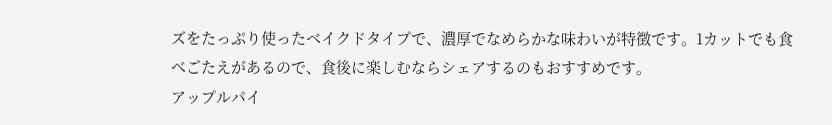ズをたっぷり使ったベイクドタイプで、濃厚でなめらかな味わいが特徴です。1カットでも食べごたえがあるので、食後に楽しむならシェアするのもおすすめです。
アップルパイ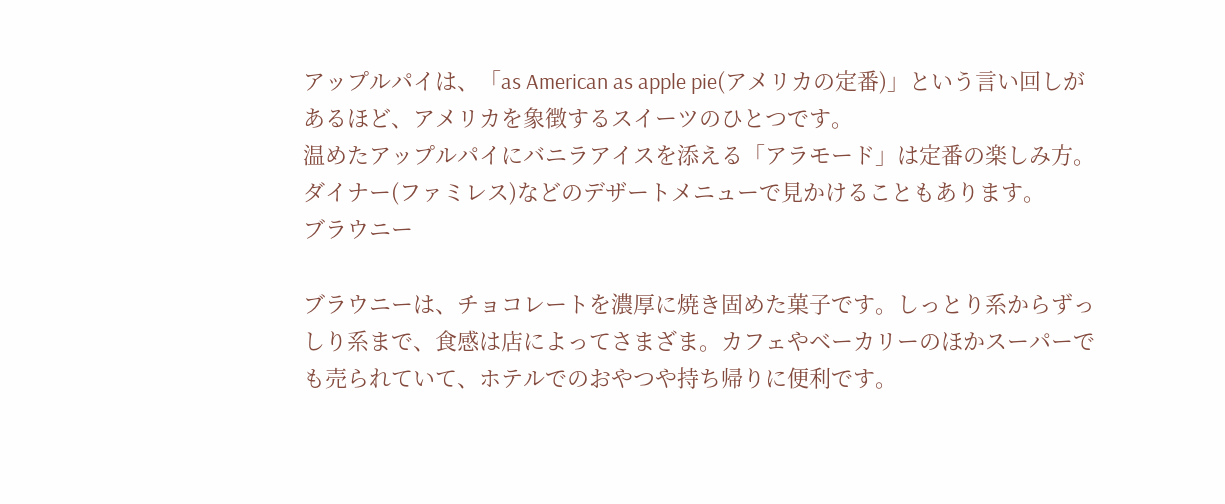アップルパイは、「as American as apple pie(アメリカの定番)」という言い回しがあるほど、アメリカを象徴するスイーツのひとつです。
温めたアップルパイにバニラアイスを添える「アラモード」は定番の楽しみ方。ダイナー(ファミレス)などのデザートメニューで見かけることもあります。
ブラウニー

ブラウニーは、チョコレートを濃厚に焼き固めた菓子です。しっとり系からずっしり系まで、食感は店によってさまざま。カフェやベーカリーのほかスーパーでも売られていて、ホテルでのおやつや持ち帰りに便利です。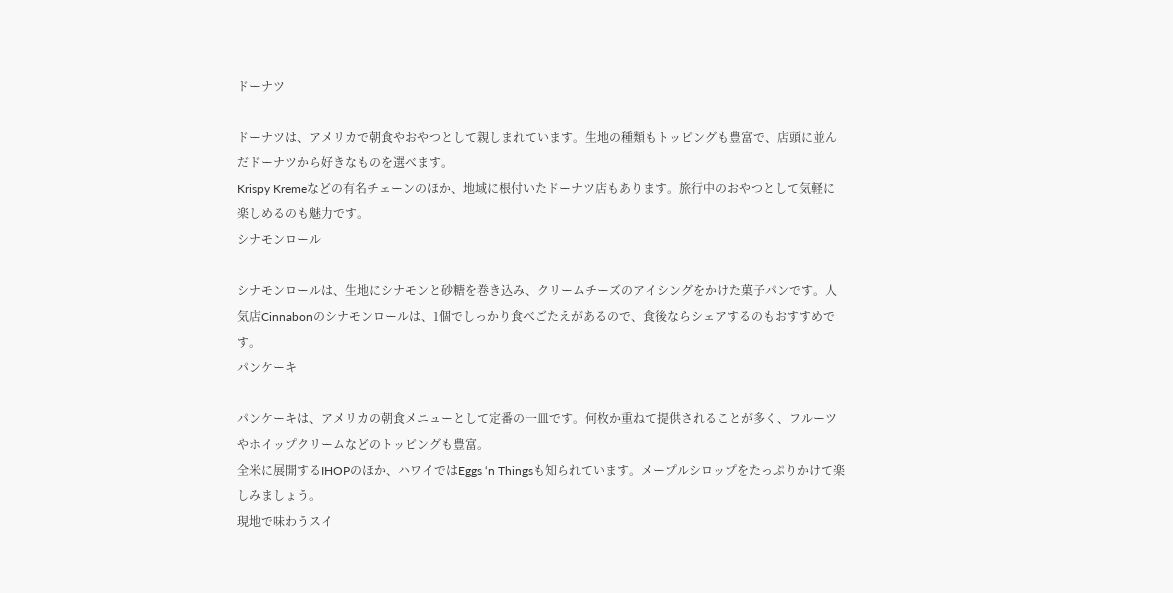ドーナツ

ドーナツは、アメリカで朝食やおやつとして親しまれています。生地の種類もトッピングも豊富で、店頭に並んだドーナツから好きなものを選べます。
Krispy Kremeなどの有名チェーンのほか、地域に根付いたドーナツ店もあります。旅行中のおやつとして気軽に楽しめるのも魅力です。
シナモンロール

シナモンロールは、生地にシナモンと砂糖を巻き込み、クリームチーズのアイシングをかけた菓子パンです。人気店Cinnabonのシナモンロールは、1個でしっかり食べごたえがあるので、食後ならシェアするのもおすすめです。
パンケーキ

パンケーキは、アメリカの朝食メニューとして定番の一皿です。何枚か重ねて提供されることが多く、フルーツやホイップクリームなどのトッピングも豊富。
全米に展開するIHOPのほか、ハワイではEggs ‘n Thingsも知られています。メープルシロップをたっぷりかけて楽しみましょう。
現地で味わうスイ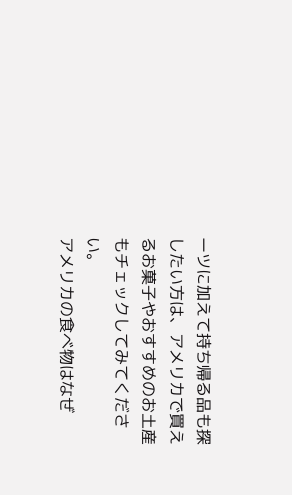ーツに加えて持ち帰る品も探したい方は、アメリカで買えるお菓子やおすすめのお土産もチェックしてみてください。
アメリカの食べ物はなぜ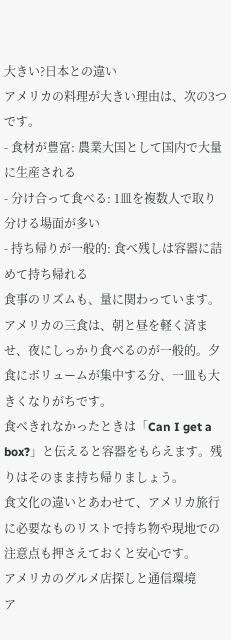大きい?日本との違い
アメリカの料理が大きい理由は、次の3つです。
- 食材が豊富: 農業大国として国内で大量に生産される
- 分け合って食べる: 1皿を複数人で取り分ける場面が多い
- 持ち帰りが一般的: 食べ残しは容器に詰めて持ち帰れる
食事のリズムも、量に関わっています。アメリカの三食は、朝と昼を軽く済ませ、夜にしっかり食べるのが一般的。夕食にボリュームが集中する分、一皿も大きくなりがちです。
食べきれなかったときは「Can I get a box?」と伝えると容器をもらえます。残りはそのまま持ち帰りましょう。
食文化の違いとあわせて、アメリカ旅行に必要なものリストで持ち物や現地での注意点も押さえておくと安心です。
アメリカのグルメ店探しと通信環境
ア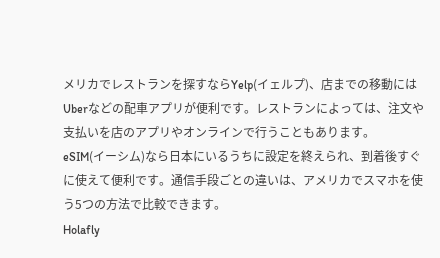メリカでレストランを探すならYelp(イェルプ)、店までの移動にはUberなどの配車アプリが便利です。レストランによっては、注文や支払いを店のアプリやオンラインで行うこともあります。
eSIM(イーシム)なら日本にいるうちに設定を終えられ、到着後すぐに使えて便利です。通信手段ごとの違いは、アメリカでスマホを使う5つの方法で比較できます。
Holafly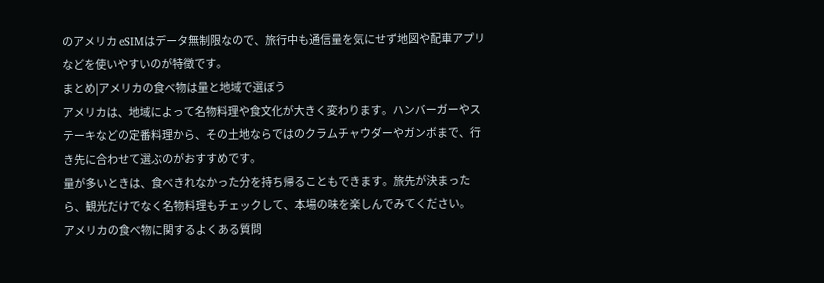のアメリカ eSIMはデータ無制限なので、旅行中も通信量を気にせず地図や配車アプリなどを使いやすいのが特徴です。
まとめ|アメリカの食べ物は量と地域で選ぼう
アメリカは、地域によって名物料理や食文化が大きく変わります。ハンバーガーやステーキなどの定番料理から、その土地ならではのクラムチャウダーやガンボまで、行き先に合わせて選ぶのがおすすめです。
量が多いときは、食べきれなかった分を持ち帰ることもできます。旅先が決まったら、観光だけでなく名物料理もチェックして、本場の味を楽しんでみてください。
アメリカの食べ物に関するよくある質問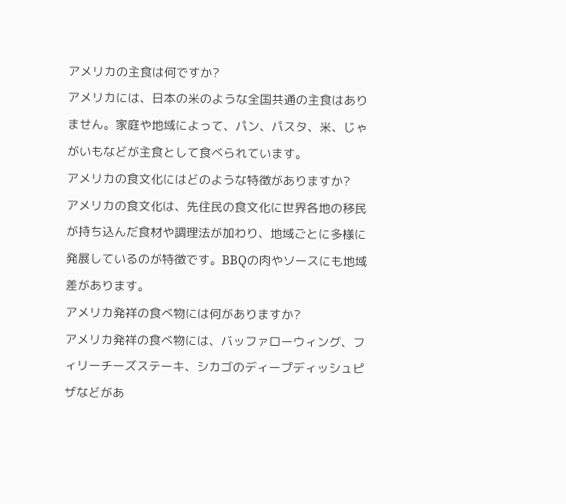アメリカの主食は何ですか?
アメリカには、日本の米のような全国共通の主食はありません。家庭や地域によって、パン、パスタ、米、じゃがいもなどが主食として食べられています。
アメリカの食文化にはどのような特徴がありますか?
アメリカの食文化は、先住民の食文化に世界各地の移民が持ち込んだ食材や調理法が加わり、地域ごとに多様に発展しているのが特徴です。BBQの肉やソースにも地域差があります。
アメリカ発祥の食べ物には何がありますか?
アメリカ発祥の食べ物には、バッファローウィング、フィリーチーズステーキ、シカゴのディープディッシュピザなどがあ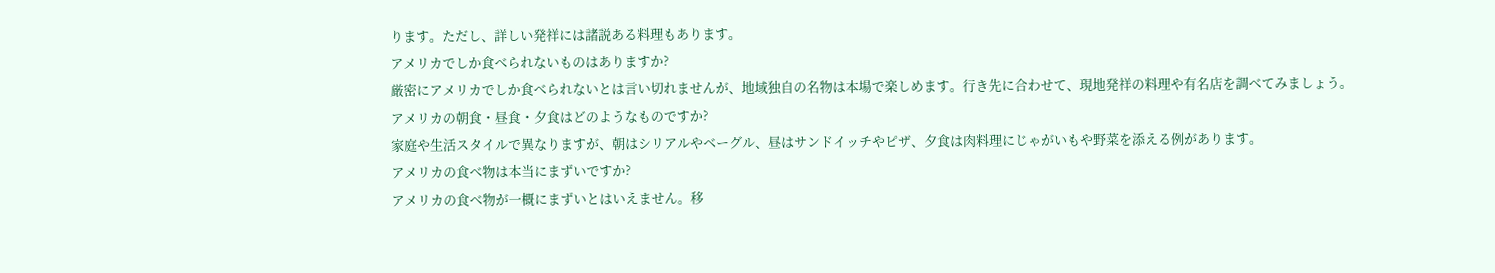ります。ただし、詳しい発祥には諸説ある料理もあります。
アメリカでしか食べられないものはありますか?
厳密にアメリカでしか食べられないとは言い切れませんが、地域独自の名物は本場で楽しめます。行き先に合わせて、現地発祥の料理や有名店を調べてみましょう。
アメリカの朝食・昼食・夕食はどのようなものですか?
家庭や生活スタイルで異なりますが、朝はシリアルやベーグル、昼はサンドイッチやピザ、夕食は肉料理にじゃがいもや野菜を添える例があります。
アメリカの食べ物は本当にまずいですか?
アメリカの食べ物が一概にまずいとはいえません。移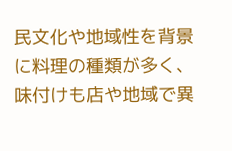民文化や地域性を背景に料理の種類が多く、味付けも店や地域で異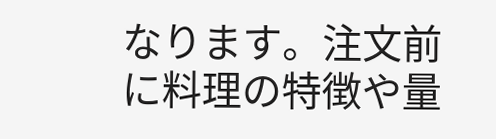なります。注文前に料理の特徴や量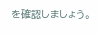を確認しましょう。